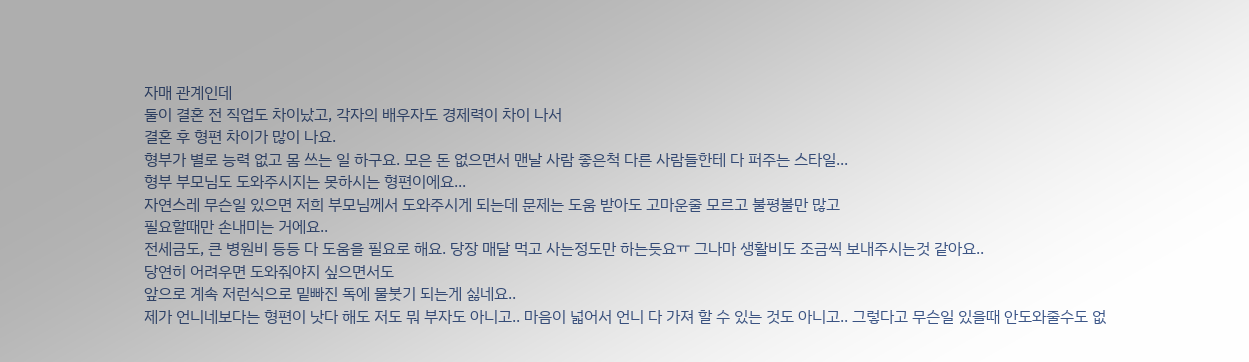자매 관계인데
둘이 결혼 전 직업도 차이났고, 각자의 배우자도 경제력이 차이 나서
결혼 후 형편 차이가 많이 나요.
형부가 별로 능력 없고 몸 쓰는 일 하구요. 모은 돈 없으면서 맨날 사람 좋은척 다른 사람들한테 다 퍼주는 스타일...
형부 부모님도 도와주시지는 못하시는 형편이에요...
자연스레 무슨일 있으면 저희 부모님께서 도와주시게 되는데 문제는 도움 받아도 고마운줄 모르고 불평불만 많고
필요할때만 손내미는 거에요..
전세금도, 큰 병원비 등등 다 도움을 필요로 해요. 당장 매달 먹고 사는정도만 하는듯요ㅠ 그나마 생활비도 조금씩 보내주시는것 같아요..
당연히 어려우면 도와줘야지 싶으면서도
앞으로 계속 저런식으로 밑빠진 독에 물붓기 되는게 싫네요..
제가 언니네보다는 형편이 낫다 해도 저도 뭐 부자도 아니고.. 마음이 넓어서 언니 다 가져 할 수 있는 것도 아니고.. 그렇다고 무슨일 있을때 안도와줄수도 없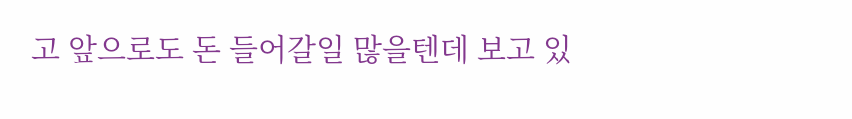고 앞으로도 돈 들어갈일 많을텐데 보고 있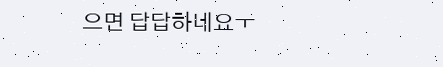으면 답답하네요ㅜ